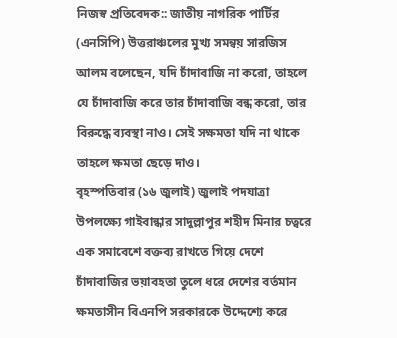নিজস্ব প্রতিবেদক:: জাতীয় নাগরিক পার্টির (এনসিপি) উত্তরাঞ্চলের মুখ্য সমন্বয় সারজিস আলম বলেছেন, যদি চাঁদাবাজি না করো, তাহলে যে চাঁদাবাজি করে তার চাঁদাবাজি বন্ধ করো, তার বিরুদ্ধে ব্যবস্থা নাও। সেই সক্ষমতা যদি না থাকে তাহলে ক্ষমতা ছেড়ে দাও।
বৃহস্পতিবার (১৬ জুলাই) জুলাই পদযাত্রা উপলক্ষ্যে গাইবান্ধার সাদুল্লাপুর শহীদ মিনার চত্বরে এক সমাবেশে বক্তব্য রাখতে গিয়ে দেশে চাঁদাবাজির ভয়াবহতা তুলে ধরে দেশের বর্তমান ক্ষমতাসীন বিএনপি সরকারকে উদ্দেশ্যে করে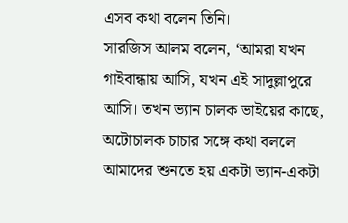এসব কথা বলেন তিনি।
সারজিস আলম বলেন, ‘আমরা যখন গাইবান্ধায় আসি, যখন এই সাদুল্লাপুরে আসি। তখন ভ্যান চালক ভাইয়ের কাছে, অটোচালক চাচার সঙ্গে কথা বললে আমাদের শুনতে হয় একটা ভ্যান-একটা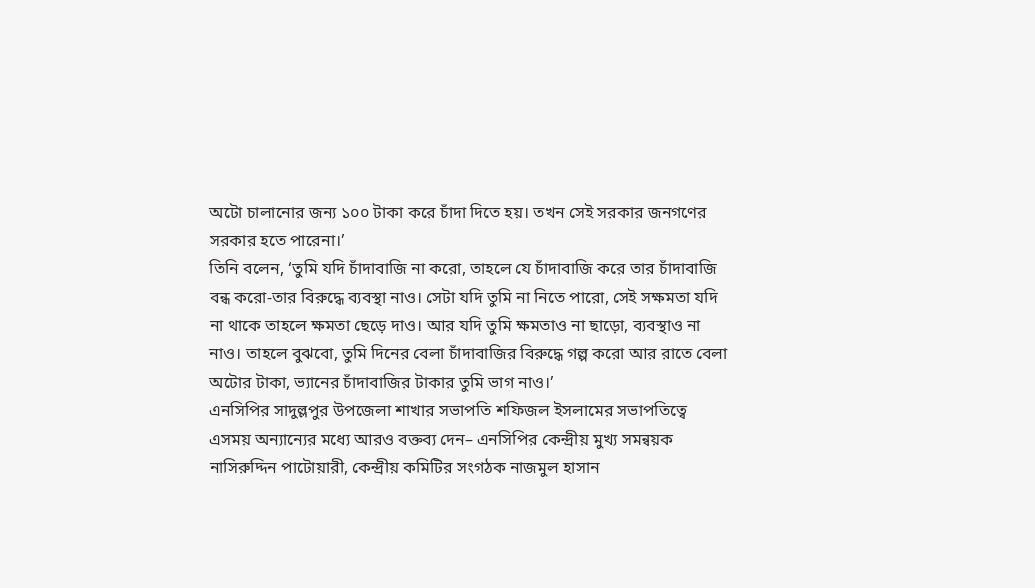অটো চালানোর জন্য ১০০ টাকা করে চাঁদা দিতে হয়। তখন সেই সরকার জনগণের সরকার হতে পারেনা।’
তিনি বলেন, ‘তুমি যদি চাঁদাবাজি না করো, তাহলে যে চাঁদাবাজি করে তার চাঁদাবাজি বন্ধ করো-তার বিরুদ্ধে ব্যবস্থা নাও। সেটা যদি তুমি না নিতে পারো, সেই সক্ষমতা যদি না থাকে তাহলে ক্ষমতা ছেড়ে দাও। আর যদি তুমি ক্ষমতাও না ছাড়ো, ব্যবস্থাও না নাও। তাহলে বুঝবো, তুমি দিনের বেলা চাঁদাবাজির বিরুদ্ধে গল্প করো আর রাতে বেলা অটোর টাকা, ভ্যানের চাঁদাবাজির টাকার তুমি ভাগ নাও।’
এনসিপির সাদুল্লপুর উপজেলা শাখার সভাপতি শফিজল ইসলামের সভাপতিত্বে এসময় অন্যান্যের মধ্যে আরও বক্তব্য দেন– এনসিপির কেন্দ্রীয় মুখ্য সমন্বয়ক নাসিরুদ্দিন পাটোয়ারী, কেন্দ্রীয় কমিটির সংগঠক নাজমুল হাসান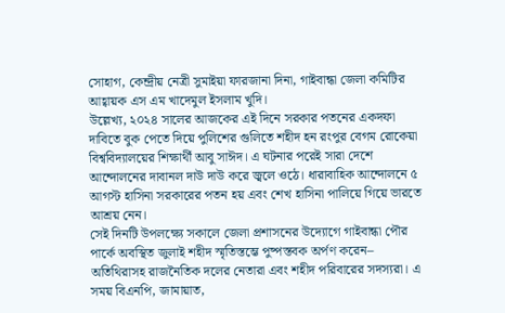সোহাগ, কেন্দ্রীয় নেত্রী সুমাইয়া ফারজানা দিনা, গাইবান্ধা জেলা কমিটির আহ্বায়ক এস এম খাদেমুল ইসলাম খুদি।
উল্লেখ্য, ২০২৪ সালের আজকের এই দিনে সরকার পতনের একদফা দাবিতে বুক পেতে দিয়ে পুলিশের গুলিতে শহীদ হন রংপুর বেগম রোকেয়া বিশ্ববিদ্যালয়ের শিক্ষার্থী আবু সাঈদ। এ ঘটনার পরেই সারা দেশে আন্দোলনের দাবানল দাউ দাউ করে জ্বলে ওঠে। ধারাবাহিক আন্দোলনে ৫ আগস্ট হাসিনা সরকারের পতন হয় এবং শেখ হাসিনা পালিয়ে গিয়ে ভারতে আশ্রয় নেন।
সেই দিনটি উপলক্ষ্যে সকালে জেলা প্রশাসনের উদ্যোগে গাইবান্ধা পৌর পার্কে অবস্থিত জুলাই শহীদ স্মৃতিস্তম্ভে পুষ্পস্তবক অর্পণ করেন– অতিথিরাসহ রাজনৈতিক দলের নেতারা এবং শহীদ পরিবারের সদস্যরা। এ সময় বিএনপি, জামায়াত,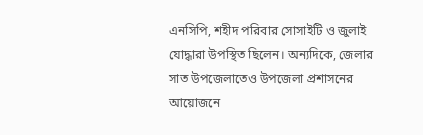এনসিপি, শহীদ পরিবার সোসাইটি ও জুলাই যোদ্ধারা উপস্থিত ছিলেন। অন্যদিকে, জেলার সাত উপজেলাতেও উপজেলা প্রশাসনের আয়োজনে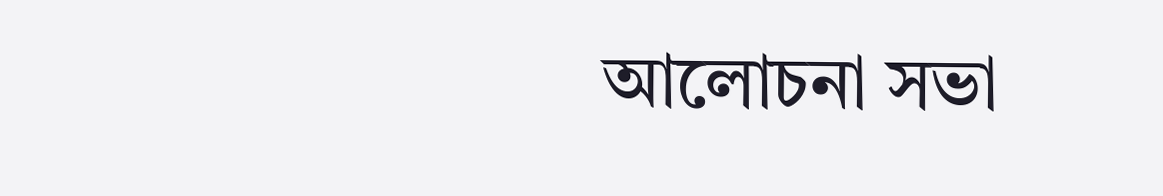আলোচনা সভা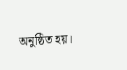অনুষ্ঠিত হয়।